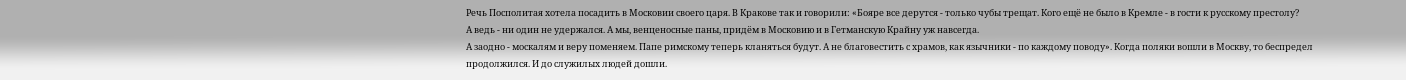Речь Посполитая хотела посадить в Московии своего царя. В Кракове так и говорили: «Бояре все дерутся - только чубы трещат. Кого ещё не было в Кремле - в гости к русскому престолу?
А ведь - ни один не удержался. А мы, венценосные паны, придём в Московию и в Гетманскую Крайну уж навсегда.
А заодно - москалям и веру поменяем. Папе римскому теперь кланяться будут. А не благовестить с храмов, как язычники - по каждому поводу». Когда поляки вошли в Москву, то беспредел продолжился. И до служилых людей дошли.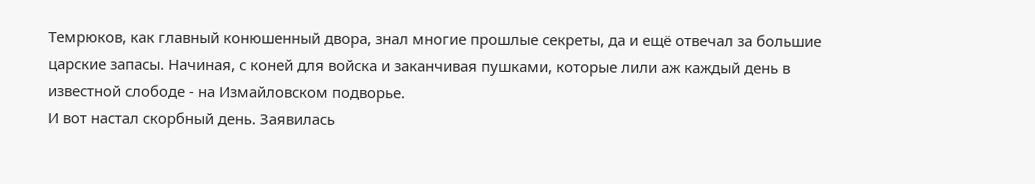Темрюков, как главный конюшенный двора, знал многие прошлые секреты, да и ещё отвечал за большие царские запасы. Начиная, с коней для войска и заканчивая пушками, которые лили аж каждый день в известной слободе - на Измайловском подворье.
И вот настал скорбный день. Заявилась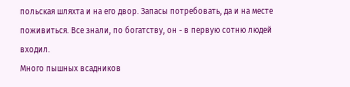польская шляхта и на его двор. Запасы потребовать, да и на месте поживиться. Все знали, по богатству, он - в первую сотню людей входил.
Много пышных всадников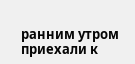ранним утром приехали к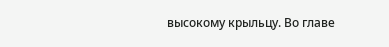высокому крыльцу. Во главе